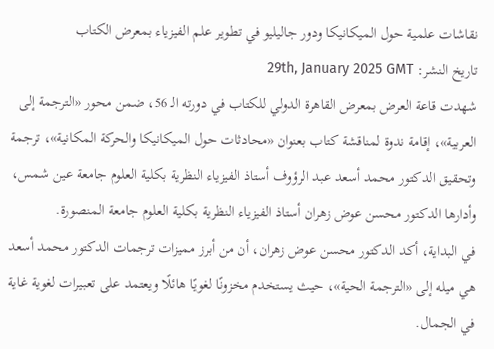نقاشات علمية حول الميكانيكا ودور جاليليو في تطوير علم الفيزياء بمعرض الكتاب
تاريخ النشر: 29th, January 2025 GMT
شهدت قاعة العرض بمعرض القاهرة الدولي للكتاب في دورته الـ 56، ضمن محور «الترجمة إلى العربية»، إقامة ندوة لمناقشة كتاب بعنوان «محادثات حول الميكانيكا والحركة المكانية»، ترجمة وتحقيق الدكتور محمد أسعد عبد الرؤوف أستاذ الفيزياء النظرية بكلية العلوم جامعة عين شمس، وأدارها الدكتور محسن عوض زهران أستاذ الفيزياء النظرية بكلية العلوم جامعة المنصورة.
في البداية، أكد الدكتور محسن عوض زهران، أن من أبرز مميزات ترجمات الدكتور محمد أسعد هي ميله إلى «الترجمة الحية»، حيث يستخدم مخزونًا لغويًا هائلًا ويعتمد على تعبيرات لغوية غاية في الجمال.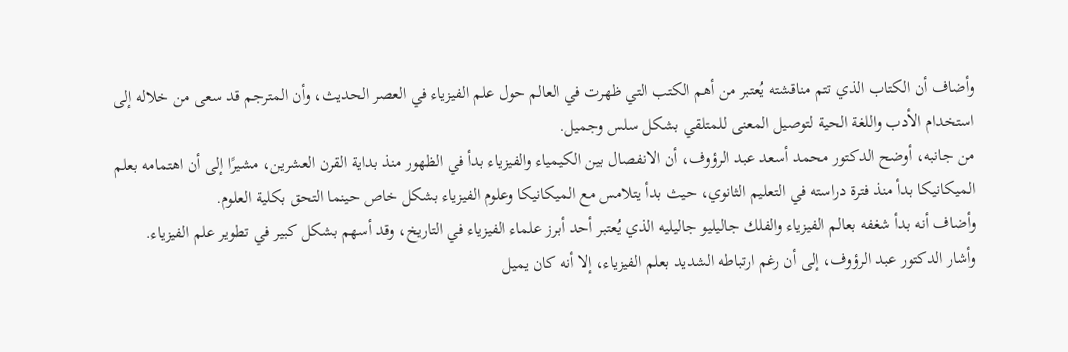وأضاف أن الكتاب الذي تتم مناقشته يُعتبر من أهم الكتب التي ظهرت في العالم حول علم الفيزياء في العصر الحديث، وأن المترجم قد سعى من خلاله إلى استخدام الأدب واللغة الحية لتوصيل المعنى للمتلقي بشكل سلس وجميل.
من جانبه، أوضح الدكتور محمد أسعد عبد الرؤوف، أن الانفصال بين الكيمياء والفيزياء بدأ في الظهور منذ بداية القرن العشرين، مشيرًا إلى أن اهتمامه بعلم الميكانيكا بدأ منذ فترة دراسته في التعليم الثانوي، حيث بدأ يتلامس مع الميكانيكا وعلوم الفيزياء بشكل خاص حينما التحق بكلية العلوم.
وأضاف أنه بدأ شغفه بعالم الفيزياء والفلك جاليليو جاليليه الذي يُعتبر أحد أبرز علماء الفيزياء في التاريخ، وقد أسهم بشكل كبير في تطوير علم الفيزياء.
وأشار الدكتور عبد الرؤوف، إلى أن رغم ارتباطه الشديد بعلم الفيزياء، إلا أنه كان يميل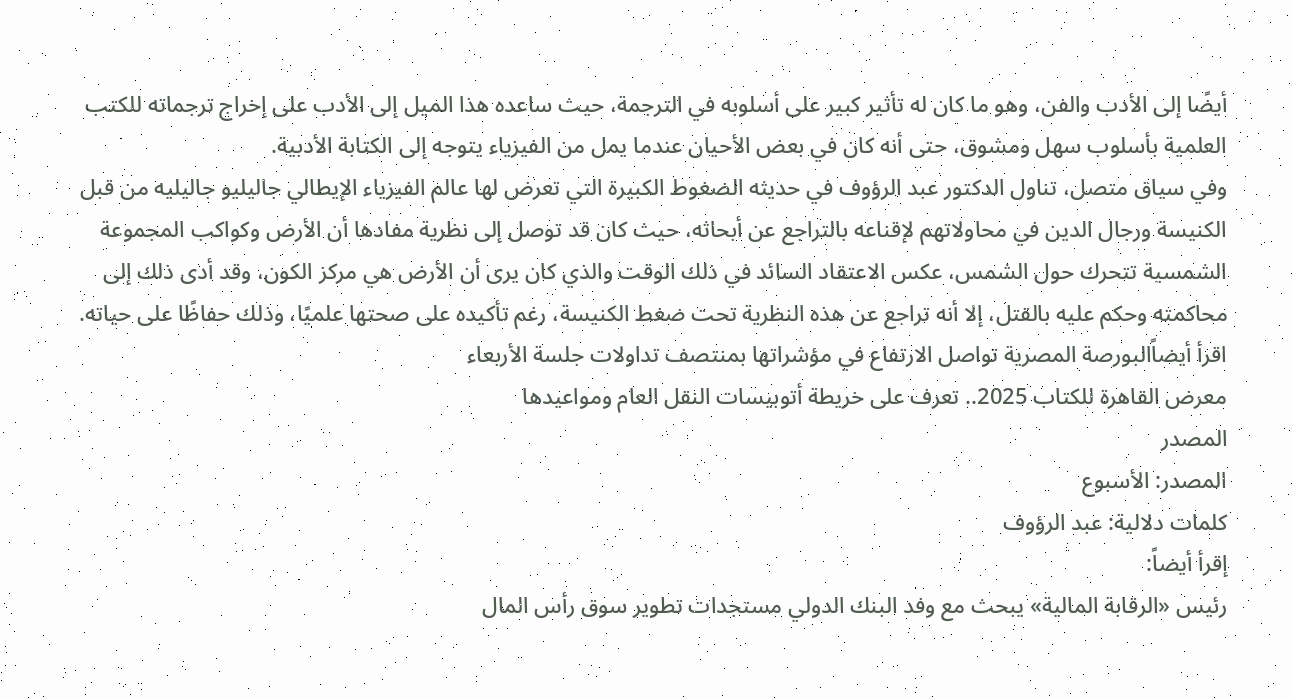أيضًا إلى الأدب والفن، وهو ما كان له تأثير كبير على أسلوبه في الترجمة، حيث ساعده هذا الميل إلى الأدب على إخراج ترجماته للكتب العلمية بأسلوب سهل ومشوق، حتى أنه كان في بعض الأحيان عندما يمل من الفيزياء يتوجه إلى الكتابة الأدبية.
وفي سياق متصل، تناول الدكتور عبد الرؤوف في حديثه الضغوط الكبيرة التي تعرض لها عالم الفيزياء الإيطالي جاليليو جاليليه من قبل الكنيسة ورجال الدين في محاولاتهم لإقناعه بالتراجع عن أبحاثه، حيث كان قد توصل إلى نظرية مفادها أن الأرض وكواكب المجموعة الشمسية تتحرك حول الشمس، عكس الاعتقاد السائد في ذلك الوقت والذي كان يرى أن الأرض هي مركز الكون، وقد أدى ذلك إلى محاكمته وحكم عليه بالقتل، إلا أنه تراجع عن هذه النظرية تحت ضغط الكنيسة، رغم تأكيده على صحتها علميًا، وذلك حفاظًا على حياته.
اقرأ أيضاًالبورصة المصرية تواصل الارتفاع في مؤشراتها بمنتصف تداولات جلسة الأربعاء
معرض القاهرة للكتاب 2025.. تعرف على خريطة أتوبيسات النقل العام ومواعيدها
المصدر
المصدر: الأسبوع
كلمات دلالية: عبد الرؤوف
إقرأ أيضاً:
رئيس «الرقابة المالية» يبحث مع وفد البنك الدولي مستجدات تطوير سوق رأس المال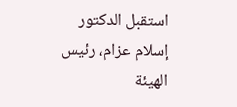استقبل الدكتور إسلام عزام، رئيس الهيئة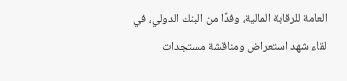العامة للرقابة المالية، وفدًا من البنك الدولي، في لقاء شهد استعراض ومناقشة مستجدات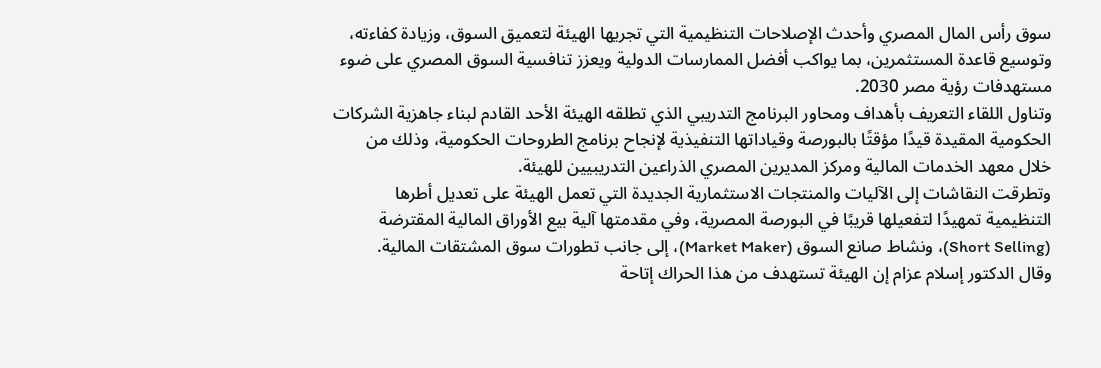سوق رأس المال المصري وأحدث الإصلاحات التنظيمية التي تجريها الهيئة لتعميق السوق، وزيادة كفاءته، وتوسيع قاعدة المستثمرين، بما يواكب أفضل الممارسات الدولية ويعزز تنافسية السوق المصري على ضوء مستهدفات رؤية مصر 2030.
وتناول اللقاء التعريف بأهداف ومحاور البرنامج التدريبي الذي تطلقه الهيئة الأحد القادم لبناء جاهزية الشركات الحكومية المقيدة قيدًا مؤقتًا بالبورصة وقياداتها التنفيذية لإنجاح برنامج الطروحات الحكومية، وذلك من خلال معهد الخدمات المالية ومركز المديرين المصري الذراعين التدريبيين للهيئة.
وتطرقت النقاشات إلى الآليات والمنتجات الاستثمارية الجديدة التي تعمل الهيئة على تعديل أطرها التنظيمية تمهيدًا لتفعيلها قريبًا في البورصة المصرية، وفي مقدمتها آلية بيع الأوراق المالية المقترضة (Short Selling)، ونشاط صانع السوق (Market Maker)، إلى جانب تطورات سوق المشتقات المالية.
وقال الدكتور إسلام عزام إن الهيئة تستهدف من هذا الحراك إتاحة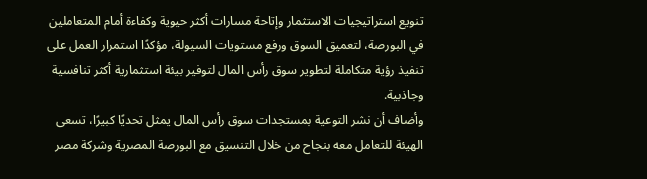تنويع استراتيجيات الاستثمار وإتاحة مسارات أكثر حيوية وكفاءة أمام المتعاملين في البورصة، لتعميق السوق ورفع مستويات السيولة، مؤكدًا استمرار العمل على تنفيذ رؤية متكاملة لتطوير سوق رأس المال لتوفير بيئة استثمارية أكثر تنافسية وجاذبية.
وأضاف أن نشر التوعية بمستجدات سوق رأس المال يمثل تحديًا كبيرًا، تسعى الهيئة للتعامل معه بنجاح من خلال التنسيق مع البورصة المصرية وشركة مصر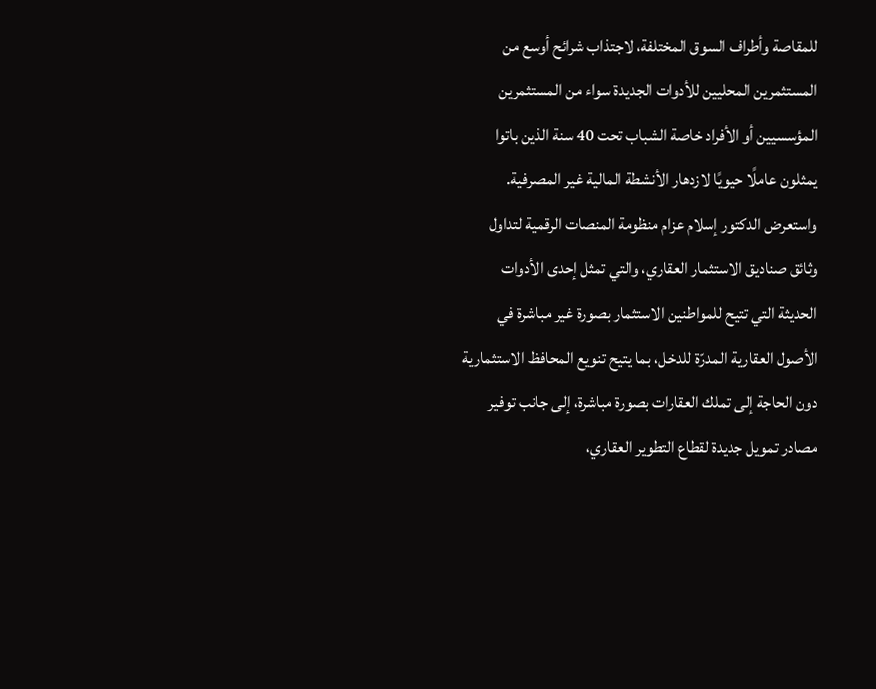للمقاصة وأطراف السوق المختلفة، لاجتذاب شرائح أوسع من المستثمرين المحليين للأدوات الجديدة سواء من المستثمرين المؤسسيين أو الأفراد خاصة الشباب تحت 40 سنة الذين باتوا يمثلون عاملًا حيويًا لازدهار الأنشطة المالية غير المصرفية.
واستعرض الدكتور إسلام عزام منظومة المنصات الرقمية لتداول وثائق صناديق الاستثمار العقاري، والتي تمثل إحدى الأدوات الحديثة التي تتيح للمواطنين الاستثمار بصورة غير مباشرة في الأصول العقارية المدرّة للدخل، بما يتيح تنويع المحافظ الاستثمارية دون الحاجة إلى تملك العقارات بصورة مباشرة، إلى جانب توفير مصادر تمويل جديدة لقطاع التطوير العقاري،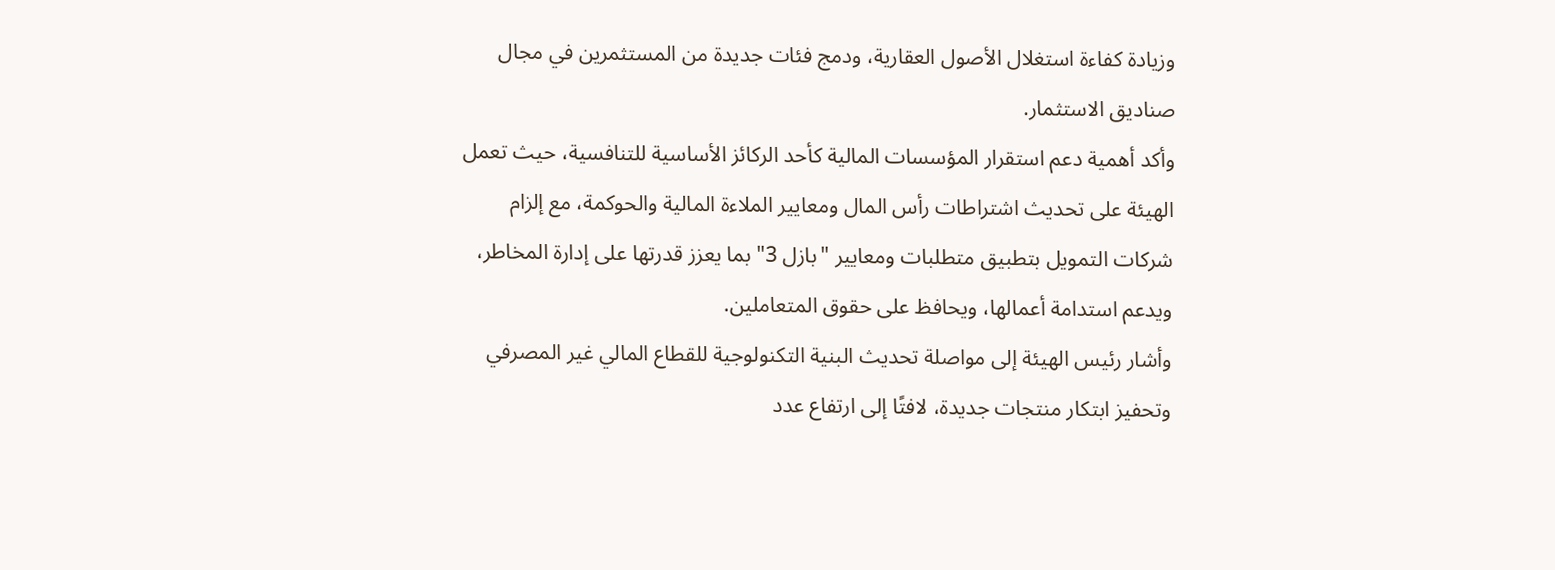وزيادة كفاءة استغلال الأصول العقارية، ودمج فئات جديدة من المستثمرين في مجال صناديق الاستثمار.
وأكد أهمية دعم استقرار المؤسسات المالية كأحد الركائز الأساسية للتنافسية، حيث تعمل الهيئة على تحديث اشتراطات رأس المال ومعايير الملاءة المالية والحوكمة، مع إلزام شركات التمويل بتطبيق متطلبات ومعايير "بازل 3" بما يعزز قدرتها على إدارة المخاطر، ويدعم استدامة أعمالها، ويحافظ على حقوق المتعاملين.
وأشار رئيس الهيئة إلى مواصلة تحديث البنية التكنولوجية للقطاع المالي غير المصرفي وتحفيز ابتكار منتجات جديدة، لافتًا إلى ارتفاع عدد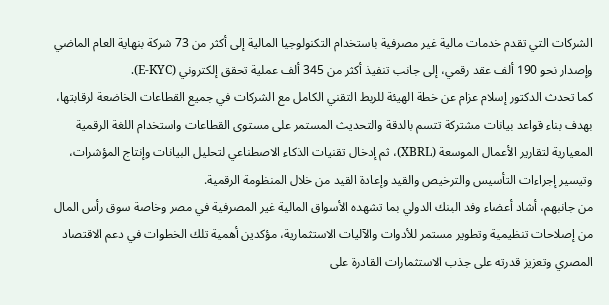الشركات التي تقدم خدمات مالية غير مصرفية باستخدام التكنولوجيا المالية إلى أكثر من 73 شركة بنهاية العام الماضي وإصدار نحو 190 ألف عقد رقمي، إلى جانب تنفيذ أكثر من 345 ألف عملية تحقق إلكتروني (E-KYC).
كما تحدث الدكتور إسلام عزام عن خطة الهيئة للربط التقني الكامل مع الشركات في جميع القطاعات الخاضعة لرقابتها، بهدف بناء قواعد بيانات مشتركة تتسم بالدقة والتحديث المستمر على مستوى القطاعات واستخدام اللغة الرقمية المعيارية لتقارير الأعمال الموسعة (XBRL)، ثم إدخال تقنيات الذكاء الاصطناعي لتحليل البيانات وإنتاج المؤشرات، وتيسير إجراءات التأسيس والترخيص والقيد وإعادة القيد من خلال المنظومة الرقمية.
من جانبهم، أشاد أعضاء وفد البنك الدولي بما تشهده الأسواق المالية غير المصرفية في مصر وخاصة سوق رأس المال من إصلاحات تنظيمية وتطوير مستمر للأدوات والآليات الاستثمارية، مؤكدين أهمية تلك الخطوات في دعم الاقتصاد المصري وتعزيز قدرته على جذب الاستثمارات القادرة على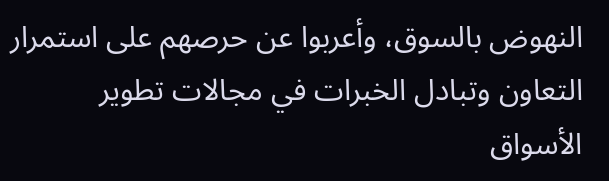النهوض بالسوق، وأعربوا عن حرصهم على استمرار التعاون وتبادل الخبرات في مجالات تطوير الأسواق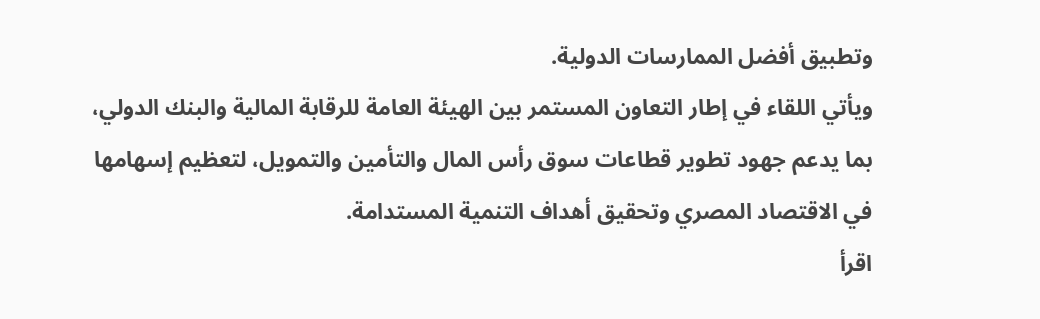وتطبيق أفضل الممارسات الدولية.
ويأتي اللقاء في إطار التعاون المستمر بين الهيئة العامة للرقابة المالية والبنك الدولي، بما يدعم جهود تطوير قطاعات سوق رأس المال والتأمين والتمويل، لتعظيم إسهامها في الاقتصاد المصري وتحقيق أهداف التنمية المستدامة.
اقرأ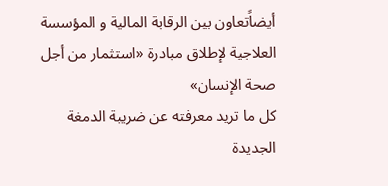أيضاًتعاون بين الرقابة المالية و المؤسسة العلاجية لإطلاق مبادرة «استثمار من أجل صحة الإنسان»
كل ما تريد معرفته عن ضريبة الدمغة الجديدة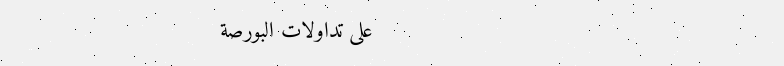على تداولات البورصة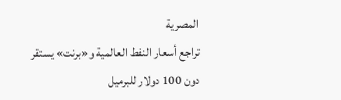المصرية
تراجع أسعار النفط العالمية و«برنت» يستقر دون 100 دولار للبرميل